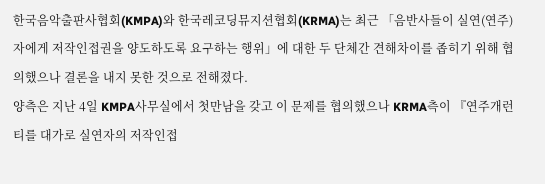한국음악출판사협회(KMPA)와 한국레코딩뮤지션협회(KRMA)는 최근 「음반사들이 실연(연주)자에게 저작인접권을 양도하도록 요구하는 행위」에 대한 두 단체간 견해차이를 좁히기 위해 협의했으나 결론을 내지 못한 것으로 전해졌다.
양측은 지난 4일 KMPA사무실에서 첫만남을 갖고 이 문제를 협의했으나 KRMA측이 『연주개런티를 대가로 실연자의 저작인접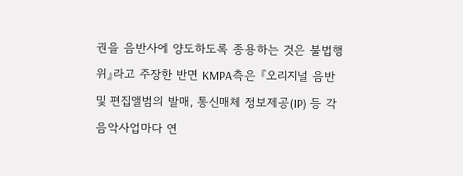권을 음반사에 양도하도록 종용하는 것은 불법행위』라고 주장한 반면 KMPA측은 『오리지널 음반 및 편집앨범의 발매, 통신매체 정보제공(IP) 등 각 음악사업마다 연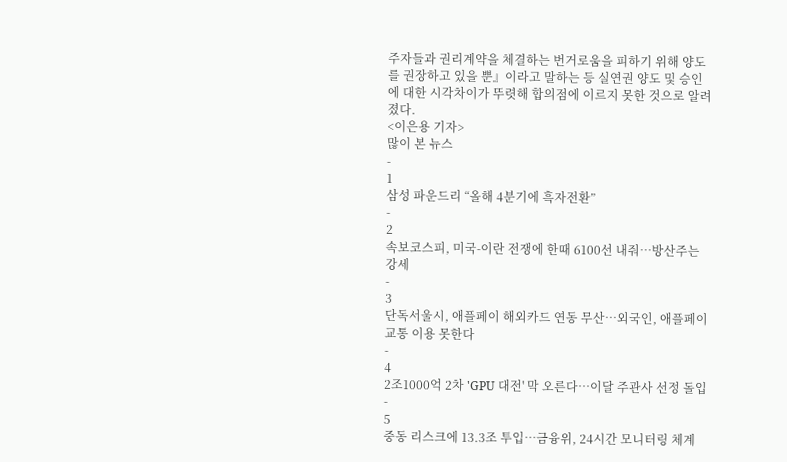주자들과 권리계약을 체결하는 번거로움을 피하기 위해 양도를 권장하고 있을 뿐』이라고 말하는 등 실연권 양도 및 승인에 대한 시각차이가 뚜렷해 합의점에 이르지 못한 것으로 알려졌다.
<이은용 기자>
많이 본 뉴스
-
1
삼성 파운드리 “올해 4분기에 흑자전환”
-
2
속보코스피, 미국-이란 전쟁에 한때 6100선 내줘…방산주는 강세
-
3
단독서울시, 애플페이 해외카드 연동 무산…외국인, 애플페이 교통 이용 못한다
-
4
2조1000억 2차 'GPU 대전' 막 오른다…이달 주관사 선정 돌입
-
5
중동 리스크에 13.3조 투입…금융위, 24시간 모니터링 체계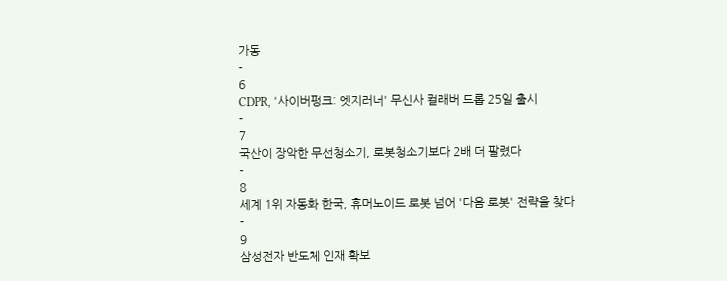가동
-
6
CDPR, '사이버펑크: 엣지러너' 무신사 컬래버 드롭 25일 출시
-
7
국산이 장악한 무선청소기, 로봇청소기보다 2배 더 팔렸다
-
8
세계 1위 자동화 한국, 휴머노이드 로봇 넘어 '다음 로봇' 전략을 찾다
-
9
삼성전자 반도체 인재 확보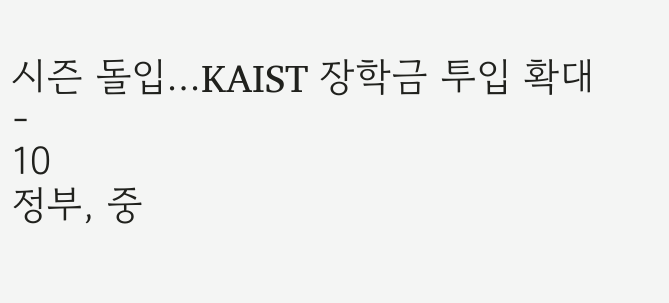시즌 돌입…KAIST 장학금 투입 확대
-
10
정부, 중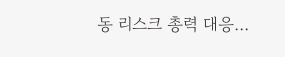동 리스크 총력 대응…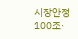시장안정 100조·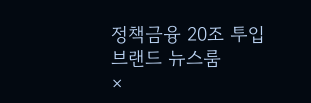정책금융 20조 투입
브랜드 뉴스룸
×